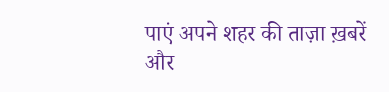पाएं अपने शहर की ताज़ा ख़बरें और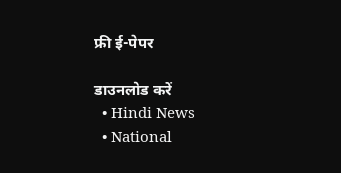फ्री ई-पेपर

डाउनलोड करें
  • Hindi News
  • National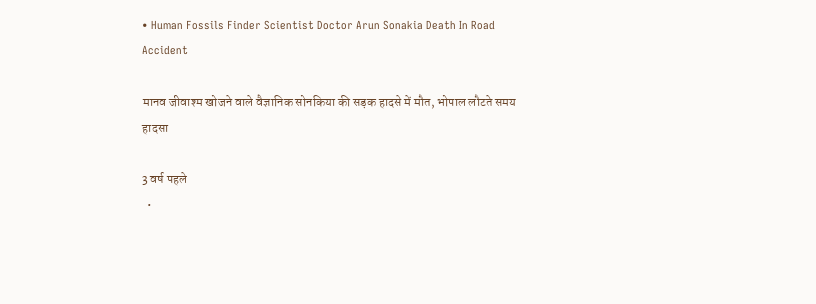• Human Fossils Finder Scientist Doctor Arun Sonakia Death In Road Accident

मानव जीवाश्म खोजने वाले वैज्ञानिक सोनकिया की सड़क हादसे में मौत, भोपाल लौटते समय हादसा

3 वर्ष पहले
  •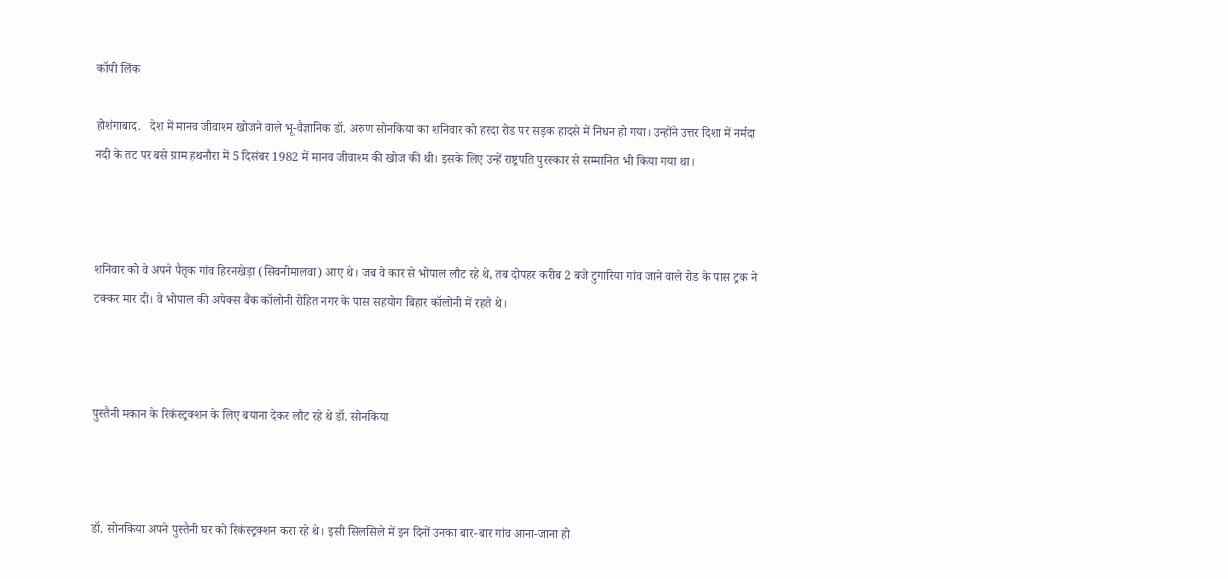कॉपी लिंक

होशंगाबाद.   देश में मानव जीवाश्म खोजने वाले भू-वैज्ञानिक डॉ. अरुण सोनकिया का शनिवार को हरदा रोड पर सड़क हादसे में निधन हो गया। उन्होंने उत्तर दिशा में नर्मदा नदी के तट पर बसे ग्राम हथनौरा में 5 दिसंबर 1982 में मानव जीवाश्म की खोज की थी। इसके लिए उन्हें राष्ट्रपति पुरस्कार से सम्मानित भी किया गया था।



शनिवार को वे अपने पैतृक गांव हिरनखेड़ा (सिवनीमालवा) आए थे। जब वे कार से भोपाल लौट रहे थे, तब दोपहर करीब 2 बजे टुगारिया गांव जाने वाले रोड के पास ट्रक ने टक्कर मार दी। वे भोपाल की अपेक्स बैंक कॉलोनी रोहित नगर के पास सहयोग बिहार कॉलोनी में रहते थे।



पुस्तैनी मकान के रिकंस्ट्रक्शन के लिए बयाना देकर लौट रहे थे डॉ. सोनकिया



डॉ. सोनकिया अपने पुस्तैनी घर को रिकंस्ट्रक्शन करा रहे थे। इसी सिलसिले में इन दिनों उनका बार-बार गांव आना-जाना हो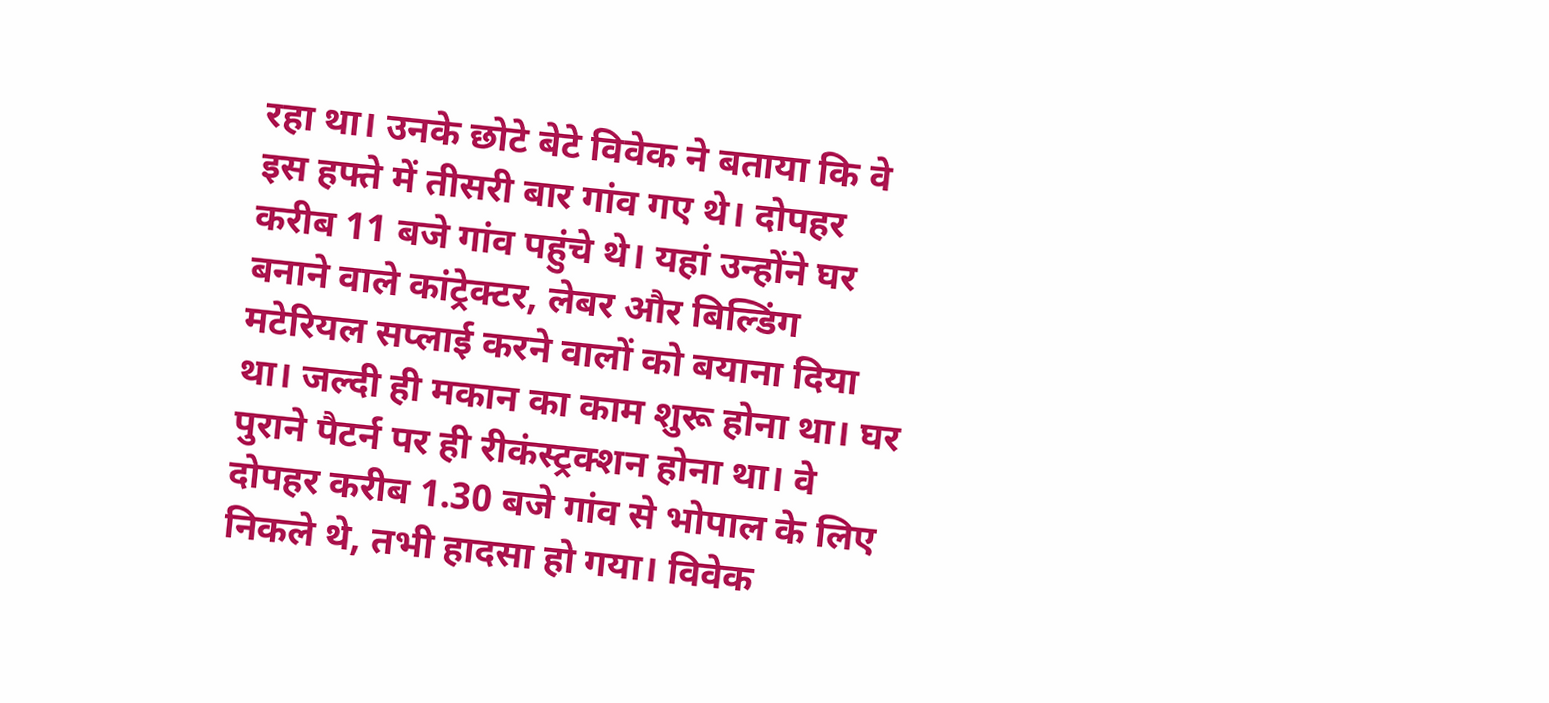रहा था। उनके छोटे बेटे विवेक ने बताया कि वे इस हफ्ते में तीसरी बार गांव गए थे। दोपहर करीब 11 बजे गांव पहुंचे थे। यहां उन्होंने घर बनाने वाले कांट्रेक्टर, लेबर और बिल्डिंग मटेरियल सप्लाई करने वालों को बयाना दिया था। जल्दी ही मकान का काम शुरू होना था। घर पुराने पैटर्न पर ही रीकंस्ट्रक्शन होना था। वे दोपहर करीब 1.30 बजे गांव से भोपाल के लिए निकले थे, तभी हादसा हो गया। विवेक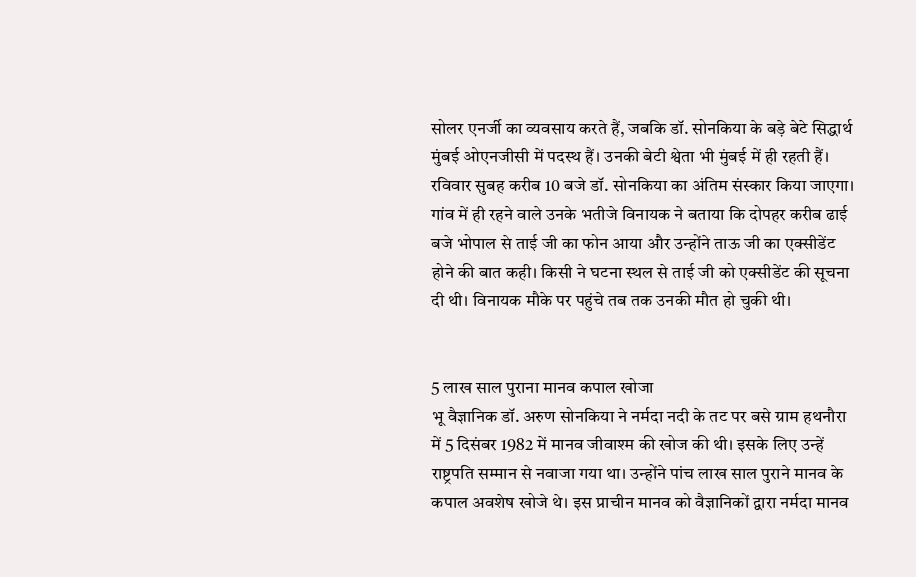सोलर एनर्जी का व्यवसाय करते हैं, जबकि डॉ. सोनकिया के बड़े बेटे सिद्धार्थ मुंबई ओएनजीसी में पदस्थ हैं। उनकी बेटी श्वेता भी मुंबई में ही रहती हैं। रविवार सुबह करीब 10 बजे डॉ. सोनकिया का अंतिम संस्कार किया जाएगा। गांव में ही रहने वाले उनके भतीजे विनायक ने बताया कि दोपहर करीब ढाई बजे भोपाल से ताई जी का फोन आया और उन्होंने ताऊ जी का एक्सीडेंट होने की बात कही। किसी ने घटना स्थल से ताई जी को एक्सीडेंट की सूचना दी थी। विनायक मौके पर पहुंचे तब तक उनकी मौत हो चुकी थी।


5 लाख साल पुराना मानव कपाल खोजा
भू वैज्ञानिक डॉ. अरुण सोनकिया ने नर्मदा नदी के तट पर बसे ग्राम हथनौरा में 5 दिसंबर 1982 में मानव जीवाश्म की खोज की थी। इसके लिए उन्हें राष्ट्रपति सम्मान से नवाजा गया था। उन्होंने पांच लाख साल पुराने मानव के कपाल अवशेष खोजे थे। इस प्राचीन मानव को वैज्ञानिकों द्वारा नर्मदा मानव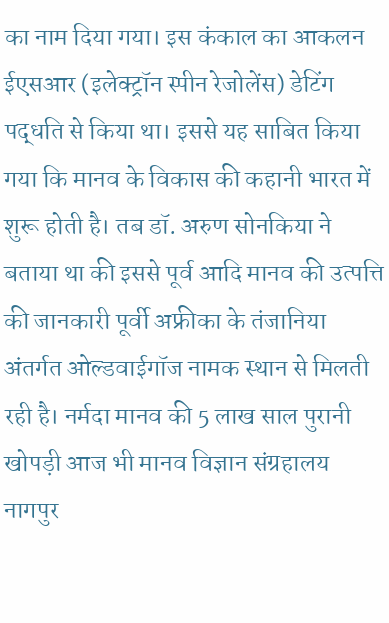का नाम दिया गया। इस कंकाल का आकलन ईएसआर (इलेक्ट्रॉन स्पीन रेजोलेंस) डेटिंग पद्धति से किया था। इससे यह साबित किया गया कि मानव के विकास की कहानी भारत में शुरू होती है। तब डॉ. अरुण सोनकिया ने बताया था की इससे पूर्व आदि मानव की उत्पत्ति की जानकारी पूर्वी अफ्रीका के तंजानिया अंतर्गत ओल्डवाईगॉज नामक स्थान से मिलती रही है। नर्मदा मानव की 5 लाख साल पुरानी खोपड़ी आज भी मानव विज्ञान संग्रहालय नागपुर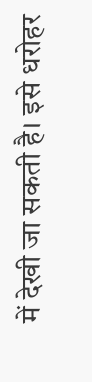में देखी जा सकती है। इसे धरोहर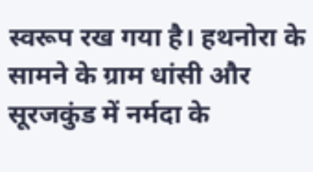स्वरूप रख गया है। हथनोरा के सामने के ग्राम धांसी और सूरजकुंड में नर्मदा के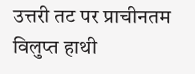उत्तरी तट पर प्राचीनतम विलुप्त हाथी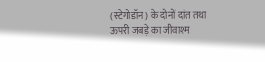(स्टेगोडॉन) के दोनों दांत तथा ऊपरी जबड़े का जीवाश्म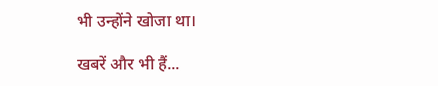भी उन्होंने खोजा था।

खबरें और भी हैं...